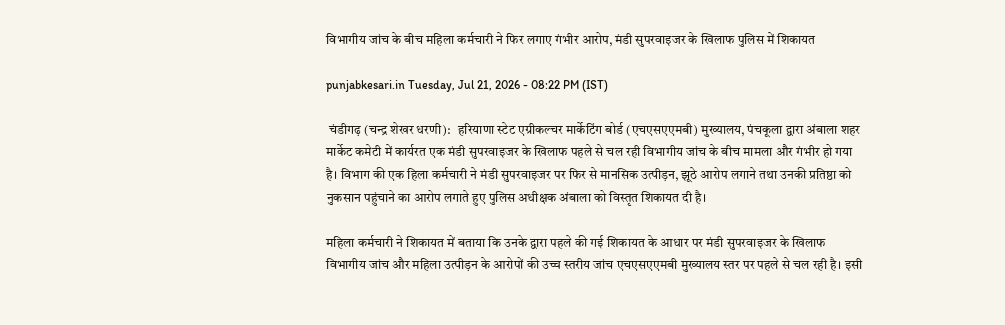विभागीय जांच के बीच महिला कर्मचारी ने फिर लगाए गंभीर आरोप, मंडी सुपरवाइजर के खिलाफ पुलिस में शिकायत

punjabkesari.in Tuesday, Jul 21, 2026 - 08:22 PM (IST)

 चंडीगढ़ (चन्द्र शेखर धरणी):   हरियाणा स्टेट एग्रीकल्चर मार्केटिंग बोर्ड (एचएसएएमबी) मुख्यालय, पंचकूला द्वारा अंबाला शहर मार्केट कमेटी में कार्यरत एक मंडी सुपरवाइजर के खिलाफ पहले से चल रही विभागीय जांच के बीच मामला और गंभीर हो गया है। विभाग की एक हिला कर्मचारी ने मंडी सुपरवाइजर पर फिर से मानसिक उत्पीड़न, झूठे आरोप लगाने तथा उनकी प्रतिष्ठा को नुकसान पहुंचाने का आरोप लगाते हुए पुलिस अधीक्षक अंबाला को विस्तृत शिकायत दी है।

महिला कर्मचारी ने शिकायत में बताया कि उनके द्वारा पहले की गई शिकायत के आधार पर मंडी सुपरवाइजर के खिलाफ विभागीय जांच और महिला उत्पीड़न के आरोपों की उच्च स्तरीय जांच एचएसएएमबी मुख्यालय स्तर पर पहले से चल रही है। इसी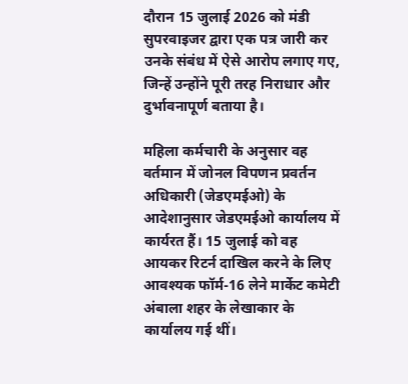दौरान 15 जुलाई 2026 को मंडी सुपरवाइजर द्वारा एक पत्र जारी कर उनके संबंध में ऐसे आरोप लगाए गए, जिन्हें उन्होंने पूरी तरह निराधार और दुर्भावनापूर्ण बताया है।

महिला कर्मचारी के अनुसार वह वर्तमान में जोनल विपणन प्रवर्तन अधिकारी (जेडएमईओ) के आदेशानुसार जेडएमईओ कार्यालय में कार्यरत हैं। 15 जुलाई को वह आयकर रिटर्न दाखिल करने के लिए आवश्यक फॉर्म-16 लेने मार्केट कमेटी अंबाला शहर के लेखाकार के कार्यालय गई थीं।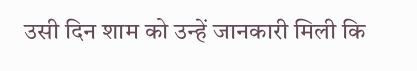उसी दिन शाम को उन्हें जानकारी मिली कि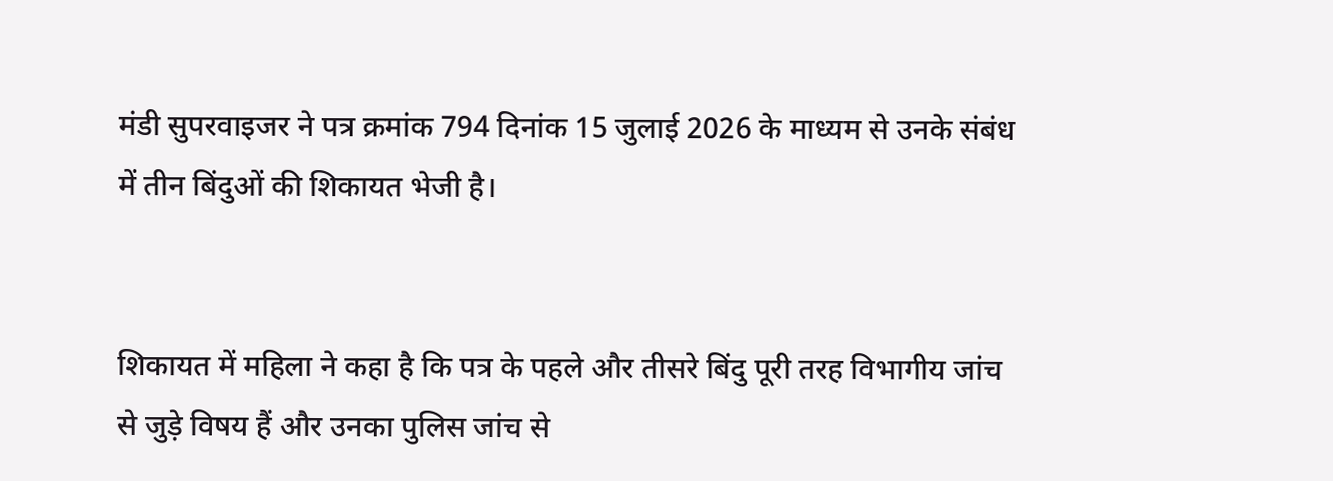मंडी सुपरवाइजर ने पत्र क्रमांक 794 दिनांक 15 जुलाई 2026 के माध्यम से उनके संबंध में तीन बिंदुओं की शिकायत भेजी है।


शिकायत में महिला ने कहा है कि पत्र के पहले और तीसरे बिंदु पूरी तरह विभागीय जांच से जुड़े विषय हैं और उनका पुलिस जांच से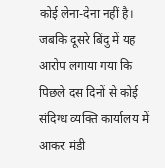कोई लेना-देना नहीं है। जबकि दूसरे बिंदु में यह आरोप लगाया गया कि पिछले दस दिनों से कोई संदिग्ध व्यक्ति कार्यालय में आकर मंडी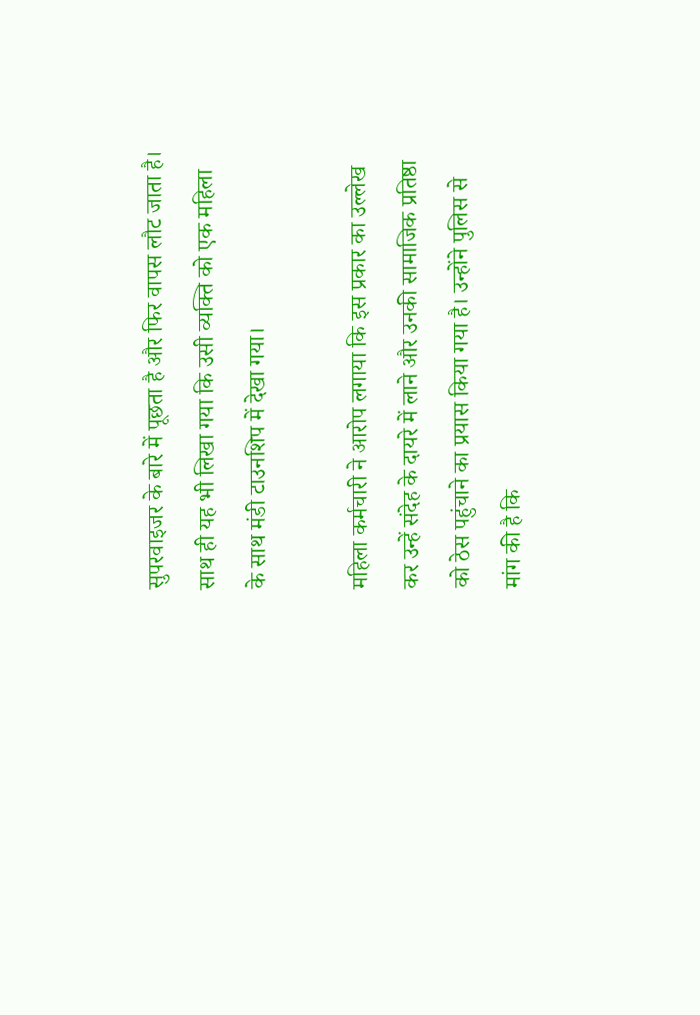सुपरवाइजर के बारे में पूछता है और फिर वापस लौट जाता है। साथ ही यह भी लिखा गया कि उसी व्यक्ति को एक महिला के साथ मंडी टाउनशिप में देखा गया।

महिला कर्मचारी ने आरोप लगाया कि इस प्रकार का उल्लेख कर उन्हें संदेह के दायरे में लाने और उनकी सामाजिक प्रतिष्ठा को ठेस पहुंचाने का प्रयास किया गया है। उन्होंने पुलिस से मांग की है कि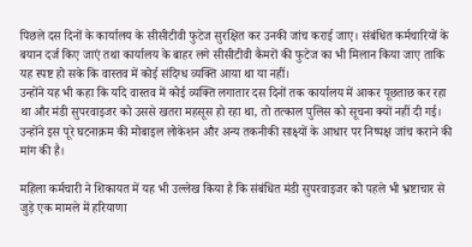पिछले दस दिनों के कार्यालय के सीसीटीवी फुटेज सुरक्षित कर उनकी जांच कराई जाए। संबंधित कर्मचारियों के बयान दर्ज किए जाएं तथा कार्यालय के बाहर लगे सीसीटीवी कैमरों की फुटेज का भी मिलान किया जाए ताकि यह स्पष्ट हो सके कि वास्तव में कोई संदिग्ध व्यक्ति आया था या नहीं।
उन्होंने यह भी कहा कि यदि वास्तव में कोई व्यक्ति लगातार दस दिनों तक कार्यालय में आकर पूछताछ कर रहा था और मंडी सुपरवाइजर को उससे खतरा महसूस हो रहा था, तो तत्काल पुलिस को सूचना क्यों नहीं दी गई। उन्होंने इस पूरे घटनाक्रम की मोबाइल लोकेशन और अन्य तकनीकी साक्ष्यों के आधार पर निष्पक्ष जांच कराने की मांग की है।

महिला कर्मचारी ने शिकायत में यह भी उल्लेख किया है कि संबंधित मंडी सुपरवाइजर को पहले भी भ्रष्टाचार से जुड़े एक मामले में हरियाणा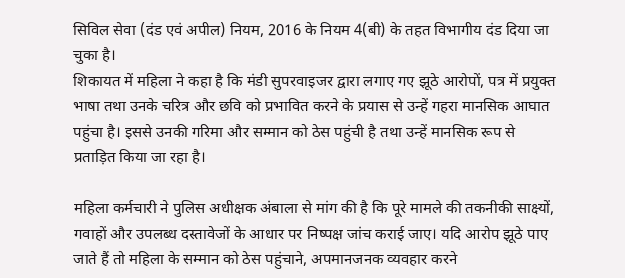सिविल सेवा (दंड एवं अपील) नियम, 2016 के नियम 4(बी) के तहत विभागीय दंड दिया जा चुका है।
शिकायत में महिला ने कहा है कि मंडी सुपरवाइजर द्वारा लगाए गए झूठे आरोपों, पत्र में प्रयुक्त भाषा तथा उनके चरित्र और छवि को प्रभावित करने के प्रयास से उन्हें गहरा मानसिक आघात पहुंचा है। इससे उनकी गरिमा और सम्मान को ठेस पहुंची है तथा उन्हें मानसिक रूप से प्रताड़ित किया जा रहा है।

महिला कर्मचारी ने पुलिस अधीक्षक अंबाला से मांग की है कि पूरे मामले की तकनीकी साक्ष्यों, गवाहों और उपलब्ध दस्तावेजों के आधार पर निष्पक्ष जांच कराई जाए। यदि आरोप झूठे पाए जाते हैं तो महिला के सम्मान को ठेस पहुंचाने, अपमानजनक व्यवहार करने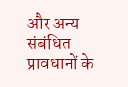और अन्य संबंधित प्रावधानों के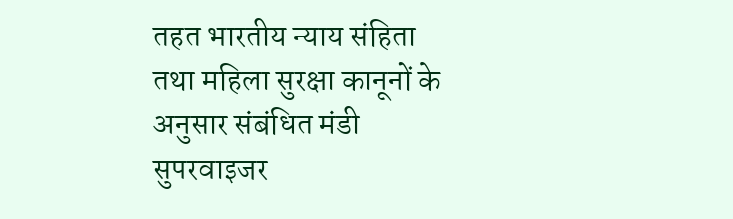तहत भारतीय न्याय संहिता तथा महिला सुरक्षा कानूनों के अनुसार संबंधित मंडी सुपरवाइजर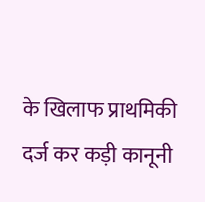के खिलाफ प्राथमिकी दर्ज कर कड़ी कानूनी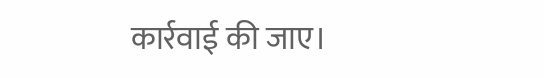कार्रवाई की जाए।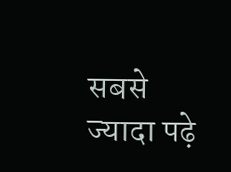सबसे ज्यादा पढ़े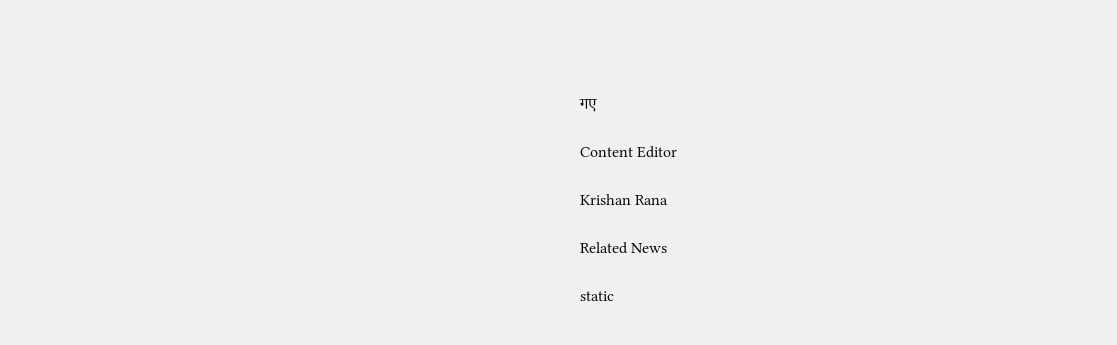गए

Content Editor

Krishan Rana

Related News

static